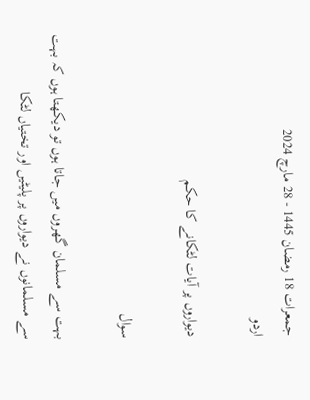جمعرات 18 رمضان 1445 - 28 مارچ 2024
اردو

ديواروں پر آیات لٹکانے کا حکم

سوال

بہت سے مسلمان گھروں میں جاتا ہوں تو دیکھتا ہوں کہ بہت سے مسلمانوں نے دیواروں پر پلیٹیں اور تختیاں لٹکا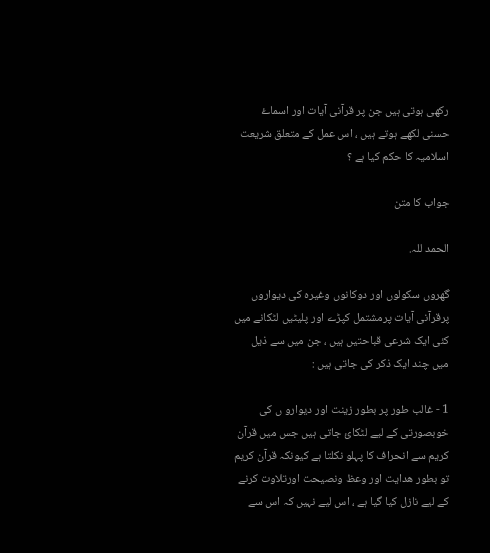رکھی ہوتی ہيں جن پر قرآنی آیات اور اسماۓ حسنی لکھے ہوتے ہیں ، اس عمل کے متعلق شریعت اسلامیہ کا حکم کیا ہے ؟

جواب کا متن

الحمد للہ.

گھروں سکولوں اور دوکانوں وغیرہ کی دیواروں پرقرآنی آیات پرمشتمل کپڑے اور پلیٹیں لٹکانے میں کئی ایک شرعی قباحتیں ہیں ، جن میں سے ذیل میں چند ایک ذکر کی جاتی ہیں :

1 - غالب طور پر بطور زینت اور دیوارو ں کی خوبصورتی کے لیے لٹکائ جاتی ہیں جس میں قرآن کریم سے انحراف کا پہلو نکلتا ہے کیونکہ قرآن کریم تو بطور ھدایت اور وعظ ونصیحت اورتلاوت کرنے کے لیے نازل کیا گيا ہے ، اس لیے نہیں کہ اس سے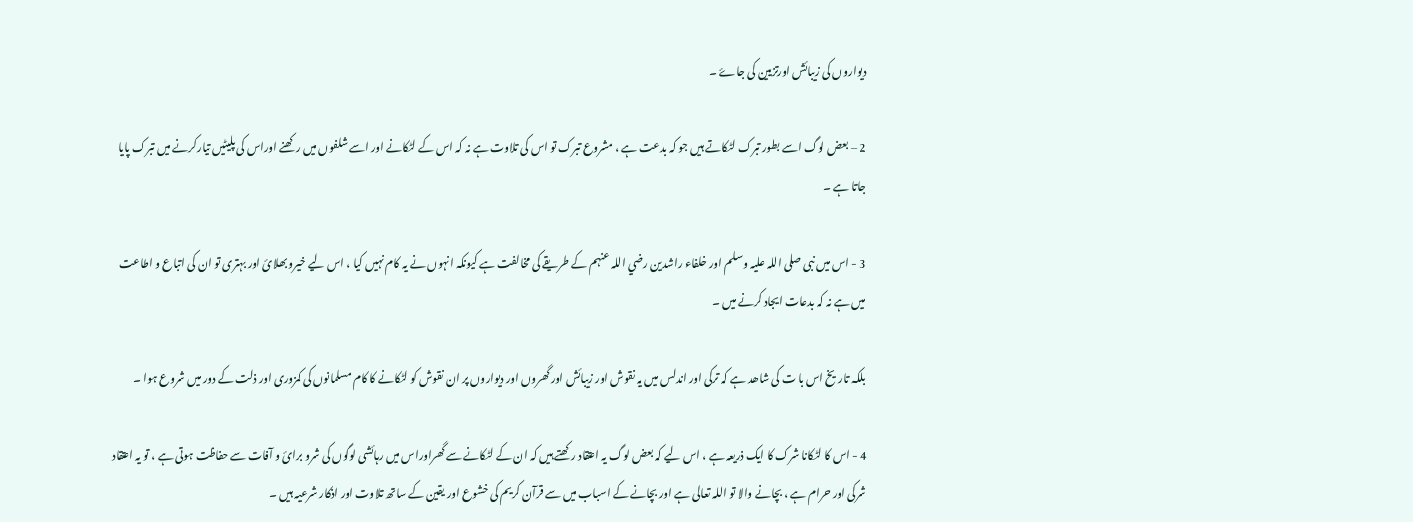دیواروں کی زیبائش اورتزيین کی جاۓ ۔

2 – بعض لوگ اسے بطور تبرک لٹکاتے ہیں جو کہ بدعت ہے ، مشروع تبرک تو اس کی تلاوت ہے نہ کہ اس کے لٹکانے اور اسے شلفوں میں رکھنے اوراس کی پلیٹیں تیارکرنے میں تبرک پایا جاتا ہے ۔

3 - اس میں نبی صلی اللہ علیہ وسلم اور خلفاء راشدین رضي اللہ عنہم کے طریقے کی مخالفت ہے کیونکہ انہوں نے یہ کام نہیں کیا ، اس لیے خیرو بھلائ اور بہتری تو ان کی اتباع و اطاعت میں ہے نہ کہ بدعات ایجاد کرنے میں ۔

بلکہ تاریخ اس با ت کی شاھد ہے کہ ترکی اور اندلس میں یہ نقوش اور زیبائش اور گھروں اور دیواروں پر ان نقوش کو لٹکانے کا کام مسلمانوں کی کمزوری اور ذلت کے دور میں شروع ہوا ۔

4 - اس کا لٹکانا شرک کا ایک ذریعہ ہے ، اس لیے کہ بعض لوگ یہ اعتقاد رکھتے ہیں کہ ان کے لٹکانے سے گھراوراس میں رہائشی لوگوں کی شرو برائ و آفات سے حفاظت ہوتی ہے ، تو یہ اعتقاد شرکی اور حرام ہے ، بچانے والا تو اللہ تعالی ہے اور بچانے کے اسباب میں سے قرآن کریم کی خشوع اور یقین کے ساتھ تلاوت اور اذکار شرعیہ ہیں ۔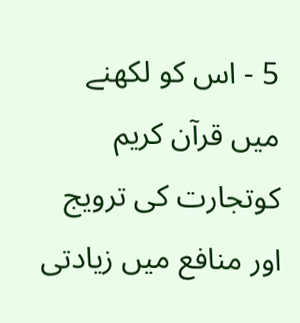5 - اس کو لکھنے میں قرآن کریم کوتجارت کی ترویج اور منافع میں زيادتی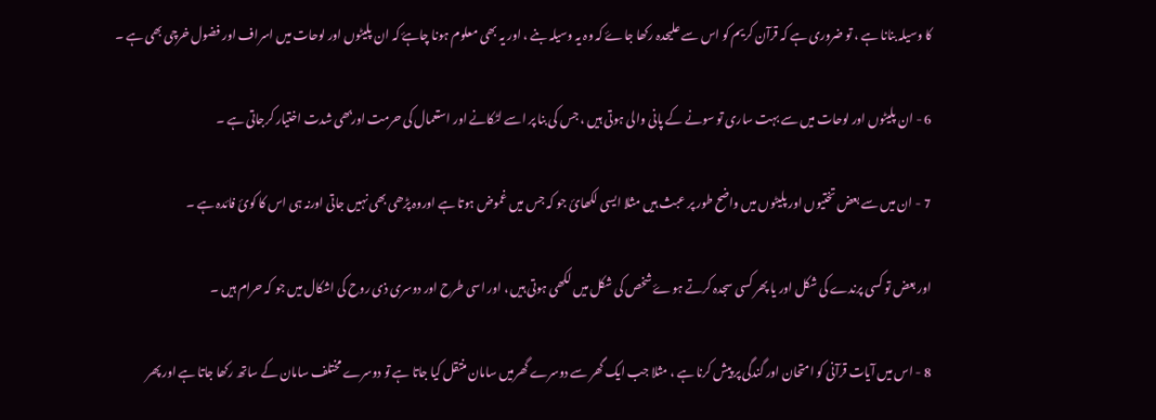کا وسیلہ بنانا ہے ، تو ضروری ہے کہ قرآن کریم کو اس سے علیحدہ رکھا جاۓ کہ وہ یہ وسیلہ بنے ، اور یہ بھی معلوم ہونا چاہۓ کہ ان پلیٹوں اور لوحات میں اسراف اور فضول خرچی بھی ہے ۔

6 - ان پلیٹوں اور لوحات میں سے بہت ساری تو سونے کے پانی والی ہوتی ہیں ، جس کی بنا پر اسے لٹکانے اور استعمال کی حرمت اوربھی شدت اختیار کرجاتی ہے ۔

7 - ان میں سے بعض تختیوں اور پلیٹوں میں واضح طور پر عبث ہیں مثلا ایسی لکھائ جو کہ جس میں غموض ہوتا ہے اوروہ پڑھی بھی نہیں جاتی اورنہ ہی اس کا کوئ فائدہ ہے ۔

اور بعض تو کسی پرندے کی شکل اور یا پھر کسی سجدہ کرتے ہوۓ شخص کی شکل میں لکھی ہوتی ہیں ، اور اسی طرح اور دوسری ذی روح کی اشکال میں جو کہ حرام ہیں ۔

8 - اس میں آیات قرآنی کو امتحان اور گندگی پر پیش کرنا ہے ، مثلا جب ایک گھر سے دوسرے گھرمیں سامان منتقل کیا جاتا ہے تو دوسرے مختلف سامان کے ساتھ رکھا جاتا ہے اور پھر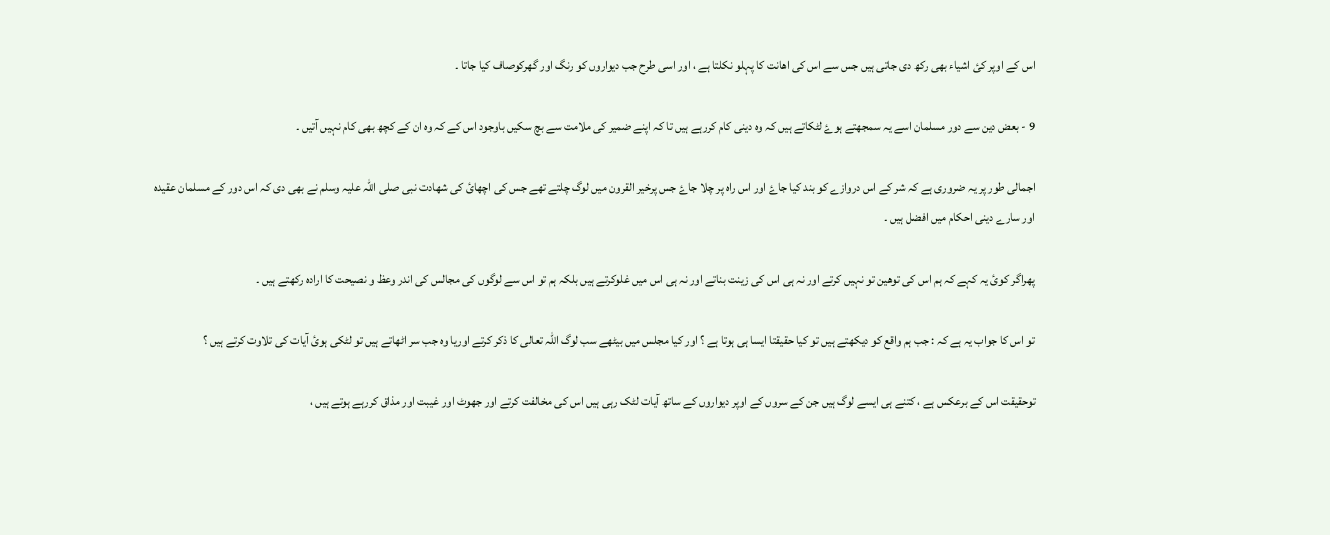اس کے اوپر کئ اشیاء بھی رکھ دی جاتی ہیں جس سے اس کی اھانت کا پہلو نکلتا ہے ، اور اسی طرح جب دیواروں کو رنگ اور گھرکوصاف کیا جاتا ۔

9 - بعض دین سے دور مسلمان اسے یہ سمجھتے ہوۓ لٹکاتے ہیں کہ وہ دینی کام کررہے ہیں تا کہ اپنے ضمیر کی ملامت سے بچ سکیں باوجود اس کے کہ وہ ان کے کچھ بھی کام نہيں آتیں ۔

اجمالی طور پر یہ ضروری ہے کہ شر کے اس دروازے کو بند کیا جاۓ اور اس راہ پر چلا جاۓ جس پرخیر القرون میں لوگ چلتے تھے جس کی اچھائ کی شھادت نبی صلی اللہ علیہ وسلم نے بھی دی کہ اس دور کے مسلمان عقیدہ اور سارے دینی احکام میں افضل ہیں ۔

پھراگر کوئ یہ کہے کہ ہم اس کی توھین تو نہیں کرتے اور نہ ہی اس کی زينت بناتے اور نہ ہی اس میں غلوکرتے ہیں بلکہ ہم تو اس سے لوگوں کی مجالس کی اندر وعظ و نصیحت کا ارادہ رکھتے ہیں ۔

تو اس کا جواب یہ ہے کہ : جب ہم واقع کو دیکھتے ہیں تو کیا حقیقتا ایسا ہی ہوتا ہے ؟ اور کیا مجلس میں بیٹھے سب لوگ اللہ تعالی کا ذکر کرتے اوریا وہ جب سر اٹھاتے ہیں تو لٹکی ہوئ آیات کی تلاوت کرتے ہیں ؟

توحقیقت اس کے برعکس ہے ، کتنے ہی ایسے لوگ ہیں جن کے سروں کے اوپر دیواروں کے ساتھ آیات لٹک رہی ہیں اس کی مخالفت کرتے اور جھوٹ اور غیبت اور مذاق کررہے ہوتے ہیں ،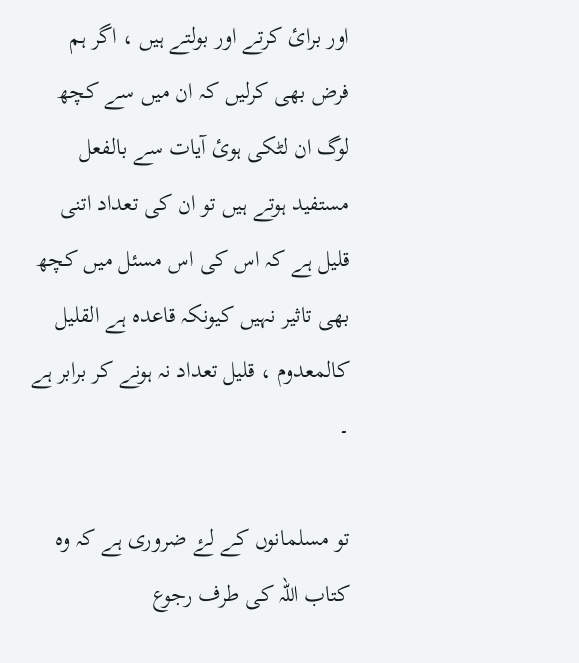اور برائ کرتے اور بولتے ہیں ، اگر ہم فرض بھی کرلیں کہ ان میں سے کچھ لوگ ان لٹکی ہوئ آیات سے بالفعل مستفید ہوتے ہیں تو ان کی تعداد اتنی قلیل ہے کہ اس کی اس مسئل میں کچھ بھی تاثیر نہیں کیونکہ قاعدہ ہے القلیل کالمعدوم ، قلیل تعداد نہ ہونے کر برابر ہے ۔

تو مسلمانوں کے لۓ ضروری ہے کہ وہ کتاب اللہ کی طرف رجوع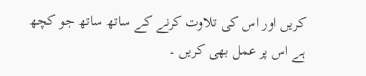کریں اور اس کی تلاوت کرنے کے ساتھ ساتھ جو کچھ ہے اس پر عمل بھی کریں ۔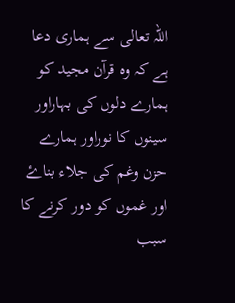اللہ تعالی سے ہماری دعا ہے کہ وہ قرآن مجید کو ہمارے دلوں کی بہاراور سینوں کا نوراور ہمارے حزن وغم کی جلاء بناۓ اور غموں کو دور کرنے کا سبب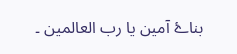بناۓ آمین یا رب العالمین ۔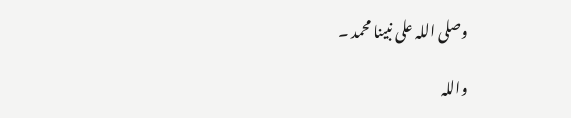وصلی اللہ علی نبینا محمد ۔

واللہ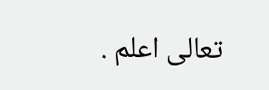تعالی اعلم .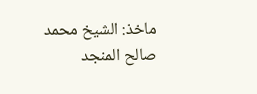ماخذ: الشیخ محمد صالح المنجد